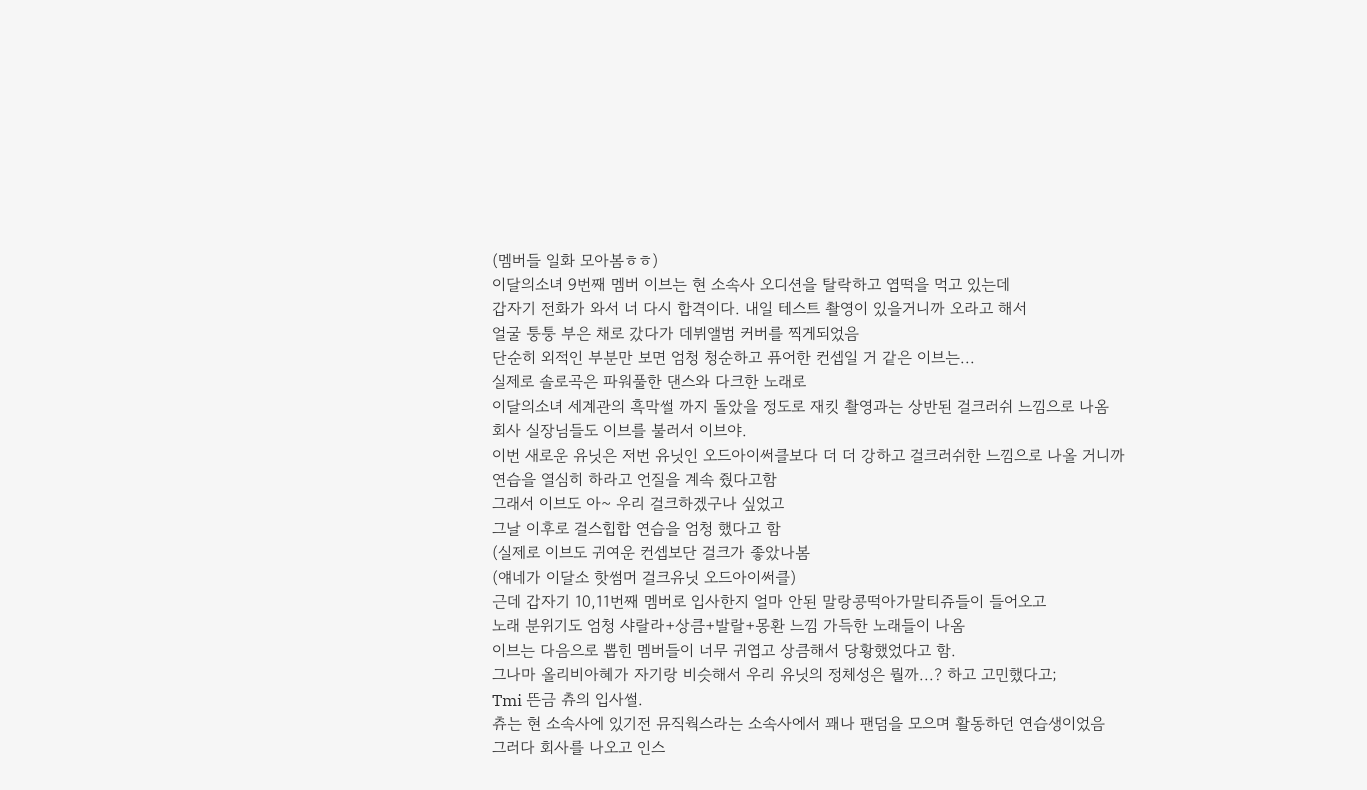(멤버들 일화 모아봄ㅎㅎ)
이달의소녀 9번째 멤버 이브는 현 소속사 오디션을 탈락하고 엽떡을 먹고 있는데
갑자기 전화가 와서 너 다시 합격이다. 내일 테스트 촬영이 있을거니까 오라고 해서
얼굴 퉁퉁 부은 채로 갔다가 데뷔앨범 커버를 찍게되었음
단순히 외적인 부분만 보면 엄청 청순하고 퓨어한 컨셉일 거 같은 이브는...
실제로 솔로곡은 파워풀한 댄스와 다크한 노래로
이달의소녀 세계관의 흑막썰 까지 돌았을 정도로 재킷 촬영과는 상반된 걸크러쉬 느낌으로 나옴
회사 실장님들도 이브를 불러서 이브야.
이번 새로운 유닛은 저번 유닛인 오드아이써클보다 더 더 강하고 걸크러쉬한 느낌으로 나올 거니까
연습을 열심히 하라고 언질을 계속 줬다고함
그래서 이브도 아~ 우리 걸크하겠구나 싶었고
그날 이후로 걸스힙합 연습을 엄청 했다고 함
(실제로 이브도 귀여운 컨셉보단 걸크가 좋았나봄
(얘네가 이달소 핫썸머 걸크유닛 오드아이써클)
근데 갑자기 10,11번째 멤버로 입사한지 얼마 안된 말랑콩떡아가말티쥬들이 들어오고
노래 분위기도 엄청 샤랄라+상큼+발랄+몽환 느낌 가득한 노래들이 나옴
이브는 다음으로 뽑힌 멤버들이 너무 귀엽고 상큼해서 당황했었다고 함.
그나마 올리비아혜가 자기랑 비슷해서 우리 유닛의 정체성은 뭘까...? 하고 고민했다고;
Tmi 뜬금 츄의 입사썰.
츄는 현 소속사에 있기전 뮤직웍스라는 소속사에서 꽤나 팬덤을 모으며 활동하던 연습생이었음
그러다 회사를 나오고 인스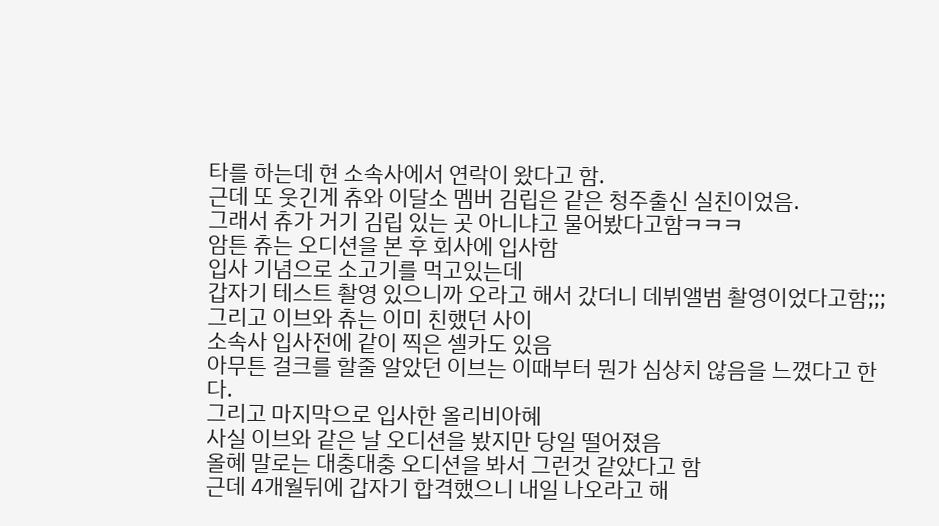타를 하는데 현 소속사에서 연락이 왔다고 함.
근데 또 웃긴게 츄와 이달소 멤버 김립은 같은 청주출신 실친이었음.
그래서 츄가 거기 김립 있는 곳 아니냐고 물어봤다고함ㅋㅋㅋ
암튼 츄는 오디션을 본 후 회사에 입사함
입사 기념으로 소고기를 먹고있는데
갑자기 테스트 촬영 있으니까 오라고 해서 갔더니 데뷔앨범 촬영이었다고함;;;
그리고 이브와 츄는 이미 친했던 사이
소속사 입사전에 같이 찍은 셀카도 있음
아무튼 걸크를 할줄 알았던 이브는 이때부터 뭔가 심상치 않음을 느꼈다고 한다.
그리고 마지막으로 입사한 올리비아혜
사실 이브와 같은 날 오디션을 봤지만 당일 떨어졌음
올혜 말로는 대충대충 오디션을 봐서 그런것 같았다고 함
근데 4개월뒤에 갑자기 합격했으니 내일 나오라고 해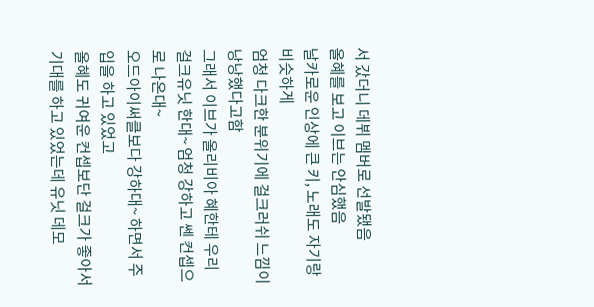서 갔더니 데뷔 멤버로 선발됐음
올혜를 보고 이브는 안심했음
날카로운 인상에 큰 키, 노래도 자기랑 비슷하게
엄청 다크한 분위기에 걸크러쉬 느낌이 낭낭했다고함
그래서 이브가 올리비아 혜한테 우리 걸크유닛 한대~ 엄청 강하고 쎈 컨셉으로 나온대~
오드아이써클보다 강하대~ 하면서 주입을 하고 있었고
올혜도 귀여운 컨셉보단 걸크가 좋아서 기대를 하고 있었는데 유닛 데모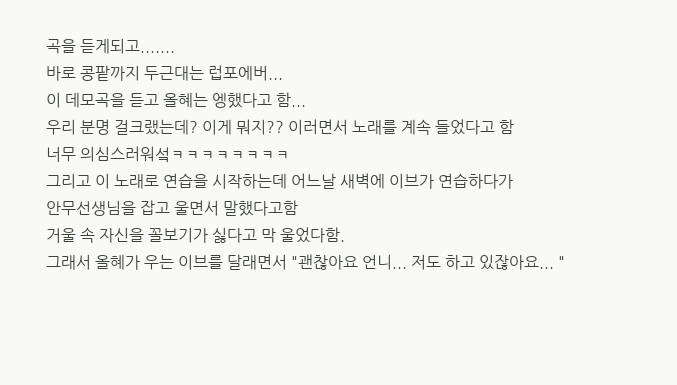곡을 듣게되고.......
바로 콩팥까지 두근대는 럽포에버...
이 데모곡을 듣고 올혜는 엥했다고 함...
우리 분명 걸크랬는데? 이게 뭐지?? 이러면서 노래를 계속 들었다고 함
너무 의심스러워섴ㅋㅋㅋㅋㅋㅋㅋㅋ
그리고 이 노래로 연습을 시작하는데 어느날 새벽에 이브가 연습하다가
안무선생님을 잡고 울면서 말했다고함
거울 속 자신을 꼴보기가 싫다고 막 울었다함.
그래서 올혜가 우는 이브를 달래면서 "괜찮아요 언니... 저도 하고 있잖아요... "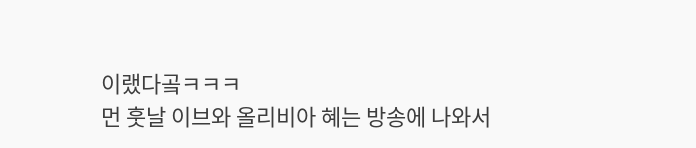이랬다곸ㅋㅋㅋ
먼 훗날 이브와 올리비아 혜는 방송에 나와서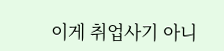이게 취업사기 아니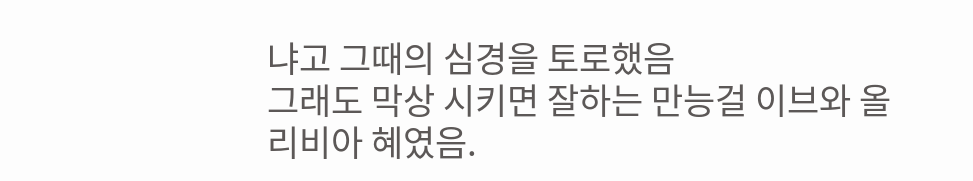냐고 그때의 심경을 토로했음
그래도 막상 시키면 잘하는 만능걸 이브와 올리비아 혜였음.